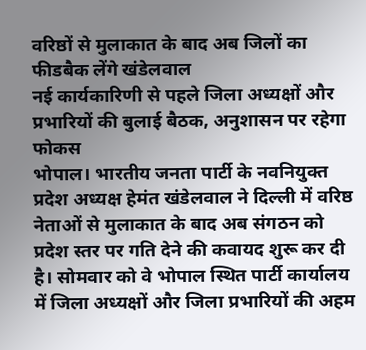वरिष्ठों से मुलाकात के बाद अब जिलों का फीडबैक लेंगे खंडेलवाल
नई कार्यकारिणी से पहले जिला अध्यक्षों और प्रभारियों की बुलाई बैठक, अनुशासन पर रहेगा फोकस
भोपाल। भारतीय जनता पार्टी के नवनियुक्त प्रदेश अध्यक्ष हेमंत खंडेलवाल ने दिल्ली में वरिष्ठ नेताओं से मुलाकात के बाद अब संगठन को प्रदेश स्तर पर गति देने की कवायद शुरू कर दी है। सोमवार को वे भोपाल स्थित पार्टी कार्यालय में जिला अध्यक्षों और जिला प्रभारियों की अहम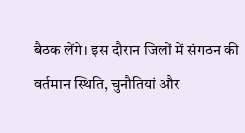बैठक लेंगे। इस दौरान जिलों में संगठन की वर्तमान स्थिति, चुनौतियां और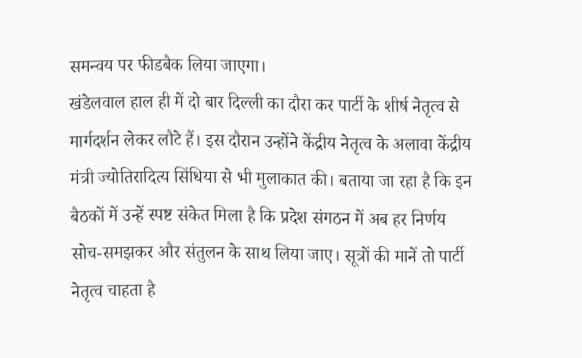समन्वय पर फीडबैक लिया जाएगा।
खंडेलवाल हाल ही में दो बार दिल्ली का दौरा कर पार्टी के शीर्ष नेतृत्व से मार्गदर्शन लेकर लौटे हैं। इस दौरान उन्होंने केंद्रीय नेतृत्व के अलावा केंद्रीय मंत्री ज्योतिरादित्य सिंधिया से भी मुलाकात की। बताया जा रहा है कि इन बैठकों में उन्हें स्पष्ट संकेत मिला है कि प्रदेश संगठन में अब हर निर्णय सोच-समझकर और संतुलन के साथ लिया जाए। सूत्रों की मानें तो पार्टी नेतृत्व चाहता है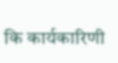कि कार्यकारिणी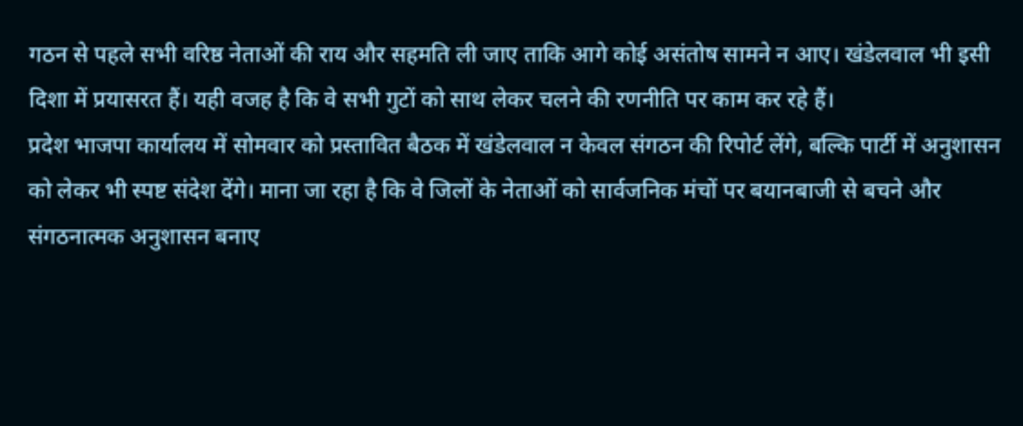गठन से पहले सभी वरिष्ठ नेताओं की राय और सहमति ली जाए ताकि आगे कोई असंतोष सामने न आए। खंडेलवाल भी इसी दिशा में प्रयासरत हैं। यही वजह है कि वे सभी गुटों को साथ लेकर चलने की रणनीति पर काम कर रहे हैं।
प्रदेश भाजपा कार्यालय में सोमवार को प्रस्तावित बैठक में खंडेलवाल न केवल संगठन की रिपोर्ट लेंगे, बल्कि पार्टी में अनुशासन को लेकर भी स्पष्ट संदेश देंगे। माना जा रहा है कि वे जिलों के नेताओं को सार्वजनिक मंचों पर बयानबाजी से बचने और संगठनात्मक अनुशासन बनाए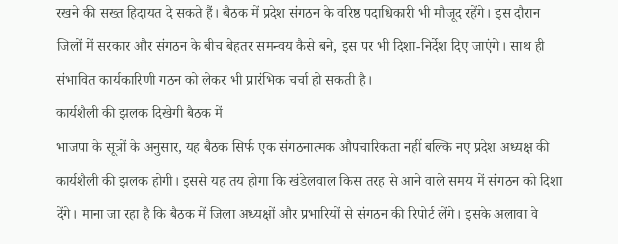रखने की सख्त हिदायत दे सकते हैं। बैठक में प्रदेश संगठन के वरिष्ठ पदाधिकारी भी मौजूद रहेंगे। इस दौरान जिलों में सरकार और संगठन के बीच बेहतर समन्वय कैसे बने, इस पर भी दिशा-निर्देश दिए जाएंगे। साथ ही संभावित कार्यकारिणी गठन को लेकर भी प्रारंभिक चर्चा हो सकती है।
कार्यशैली की झलक दिखेगी बैठक में
भाजपा के सूत्रों के अनुसार, यह बैठक सिर्फ एक संगठनात्मक औपचारिकता नहीं बल्कि नए प्रदेश अध्यक्ष की कार्यशैली की झलक होगी। इससे यह तय होगा कि खंडेलवाल किस तरह से आने वाले समय में संगठन को दिशा देंगे। माना जा रहा है कि बैठक में जिला अध्यक्षों और प्रभारियों से संगठन की रिपोर्ट लेंगे। इसके अलावा वे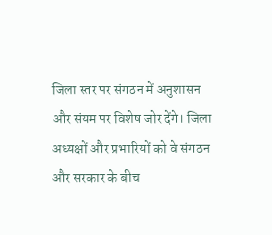जिला स्तर पर संगठन में अनुशासन और संयम पर विशेष जोर देंगे। जिला अध्यक्षों और प्रभारियों को वे संगठन और सरकार के बीच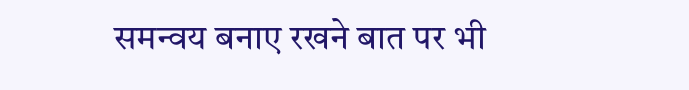समन्वय बनाए रखने बात पर भी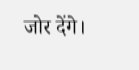जोर देंगे।